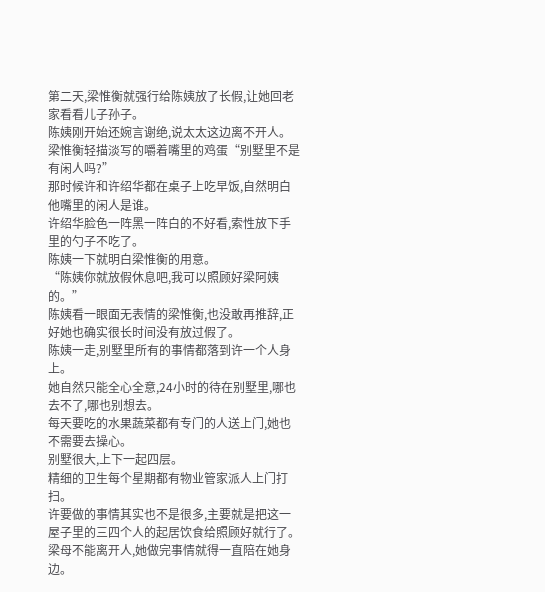第二天,梁惟衡就强行给陈姨放了长假,让她回老家看看儿子孙子。
陈姨刚开始还婉言谢绝,说太太这边离不开人。
梁惟衡轻描淡写的嚼着嘴里的鸡蛋“别墅里不是有闲人吗?”
那时候许和许绍华都在桌子上吃早饭,自然明白他嘴里的闲人是谁。
许绍华脸色一阵黑一阵白的不好看,索性放下手里的勺子不吃了。
陈姨一下就明白梁惟衡的用意。
“陈姨你就放假休息吧,我可以照顾好梁阿姨的。”
陈姨看一眼面无表情的梁惟衡,也没敢再推辞,正好她也确实很长时间没有放过假了。
陈姨一走,别墅里所有的事情都落到许一个人身上。
她自然只能全心全意,24小时的待在别墅里,哪也去不了,哪也别想去。
每天要吃的水果蔬菜都有专门的人送上门,她也不需要去操心。
别墅很大,上下一起四层。
精细的卫生每个星期都有物业管家派人上门打扫。
许要做的事情其实也不是很多,主要就是把这一屋子里的三四个人的起居饮食给照顾好就行了。
梁母不能离开人,她做完事情就得一直陪在她身边。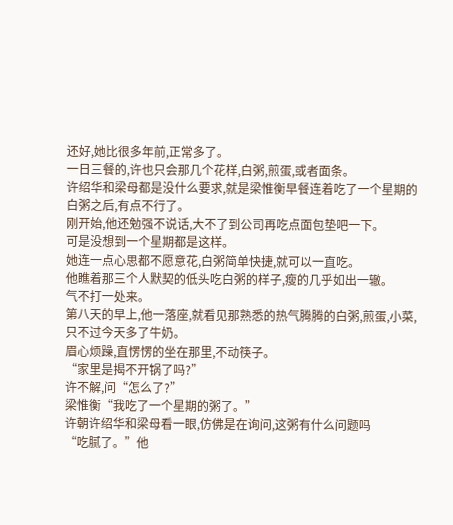还好,她比很多年前,正常多了。
一日三餐的,许也只会那几个花样,白粥,煎蛋,或者面条。
许绍华和梁母都是没什么要求,就是梁惟衡早餐连着吃了一个星期的白粥之后,有点不行了。
刚开始,他还勉强不说话,大不了到公司再吃点面包垫吧一下。
可是没想到一个星期都是这样。
她连一点心思都不愿意花,白粥简单快捷,就可以一直吃。
他瞧着那三个人默契的低头吃白粥的样子,瘦的几乎如出一辙。
气不打一处来。
第八天的早上,他一落座,就看见那熟悉的热气腾腾的白粥,煎蛋,小菜,只不过今天多了牛奶。
眉心烦躁,直愣愣的坐在那里,不动筷子。
“家里是揭不开锅了吗?”
许不解,问“怎么了?”
梁惟衡“我吃了一个星期的粥了。”
许朝许绍华和梁母看一眼,仿佛是在询问,这粥有什么问题吗
“吃腻了。”他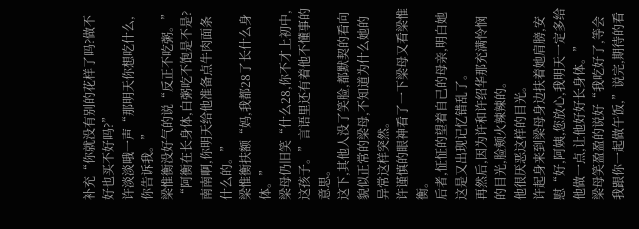补充“你就没有别的花样了吗?做不好也买不好吗?”
许淡淡哦一声“那明天你想吃什么,你告诉我。”
梁惟衡没好气的说“反正不吃粥。”
“阿衡在长身体,白粥吃不饱是不是?南南啊,你明天给他准备点牛肉面条什么的。”
梁惟衡扶额“妈,我都28了长什么身体。”
梁母仍旧笑“什么28,你不才上初中,这孩子。”言语里还有着他不懂事的意思。
这下,其他人没了笑脸,都默契的看向貌似正常的梁母,不知道为什么她的异常这样突然。
许谨慎的眼神看了一下梁母又看梁惟衡。
后者,怔怔的望着自己的母亲,明白她这是又出现记忆错乱了。
再然后,因为许和许绍华那充满怜悯的目光,脸颊火辣辣的。
他很厌恶这样的目光。
许起身来到梁母身边扶着她肩膀,安慰“好,阿姨,您放心,我明天一定多给他做一点,让他好好长身体。”
梁母笑盈盈的说好“我吃好了,等会我跟你一起做午饭,”说完,期待的看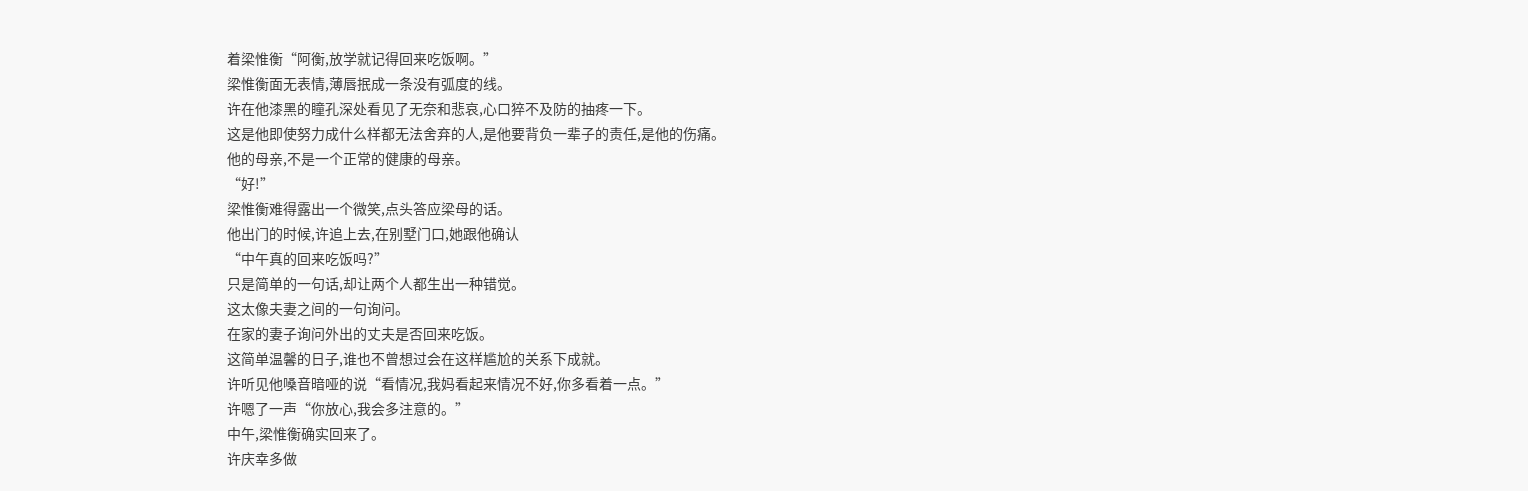着梁惟衡“阿衡,放学就记得回来吃饭啊。”
梁惟衡面无表情,薄唇抿成一条没有弧度的线。
许在他漆黑的瞳孔深处看见了无奈和悲哀,心口猝不及防的抽疼一下。
这是他即使努力成什么样都无法舍弃的人,是他要背负一辈子的责任,是他的伤痛。
他的母亲,不是一个正常的健康的母亲。
“好!”
梁惟衡难得露出一个微笑,点头答应梁母的话。
他出门的时候,许追上去,在别墅门口,她跟他确认
“中午真的回来吃饭吗?”
只是简单的一句话,却让两个人都生出一种错觉。
这太像夫妻之间的一句询问。
在家的妻子询问外出的丈夫是否回来吃饭。
这简单温馨的日子,谁也不曾想过会在这样尴尬的关系下成就。
许听见他嗓音暗哑的说“看情况,我妈看起来情况不好,你多看着一点。”
许嗯了一声“你放心,我会多注意的。”
中午,梁惟衡确实回来了。
许庆幸多做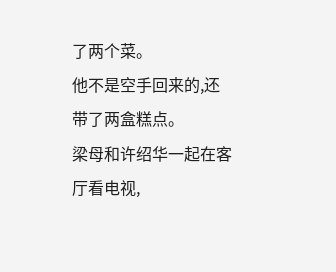了两个菜。
他不是空手回来的,还带了两盒糕点。
梁母和许绍华一起在客厅看电视,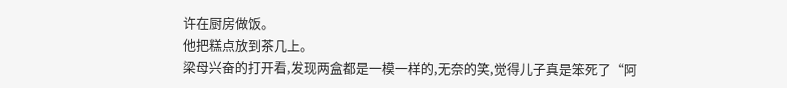许在厨房做饭。
他把糕点放到茶几上。
梁母兴奋的打开看,发现两盒都是一模一样的,无奈的笑,觉得儿子真是笨死了“阿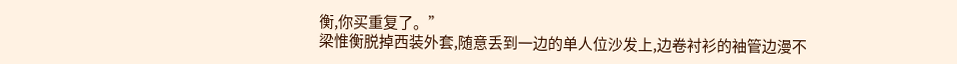衡,你买重复了。”
梁惟衡脱掉西装外套,随意丢到一边的单人位沙发上,边卷衬衫的袖管边漫不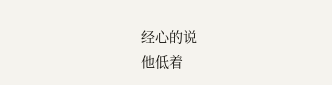经心的说
他低着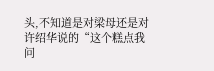头,不知道是对梁母还是对许绍华说的“这个糕点我问